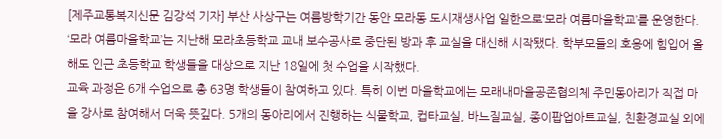[제주교통복지신문 김강석 기자] 부산 사상구는 여름방학기간 동안 모라동 도시재생사업 일한으로‘모라 여름마을학교’를 운영한다.
‘모라 여름마을학교’는 지난해 모라초등학교 교내 보수공사로 중단된 방과 후 교실을 대신해 시작됐다. 학부모들의 호응에 힘입어 올해도 인근 초등학교 학생들을 대상으로 지난 18일에 첫 수업을 시작했다.
교육 과정은 6개 수업으로 총 63명 학생들이 참여하고 있다. 특히 이번 마을학교에는 모래내마을공존협의체 주민동아리가 직접 마을 강사로 참여해서 더욱 뜻깊다. 5개의 동아리에서 진행하는 식물학교, 컵타교실, 바느질교실, 종이팝업아트교실, 친환경교실 외에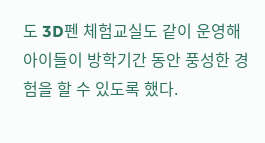도 3D펜 체험교실도 같이 운영해 아이들이 방학기간 동안 풍성한 경험을 할 수 있도록 했다.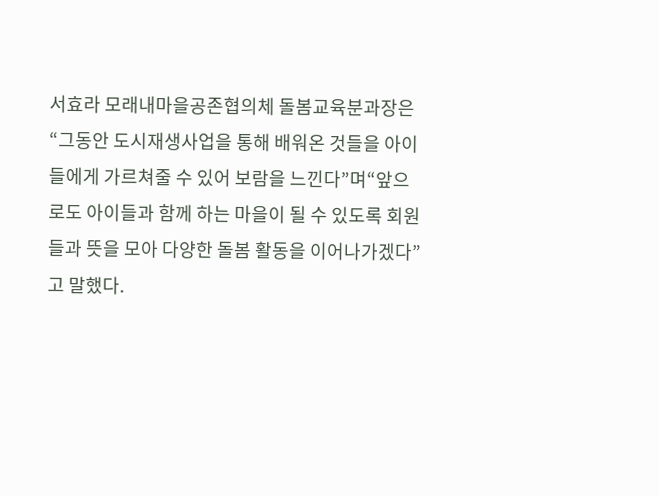서효라 모래내마을공존협의체 돌봄교육분과장은 “그동안 도시재생사업을 통해 배워온 것들을 아이들에게 가르쳐줄 수 있어 보람을 느낀다”며“앞으로도 아이들과 함께 하는 마을이 될 수 있도록 회원들과 뜻을 모아 다양한 돌봄 활동을 이어나가겠다”고 말했다.